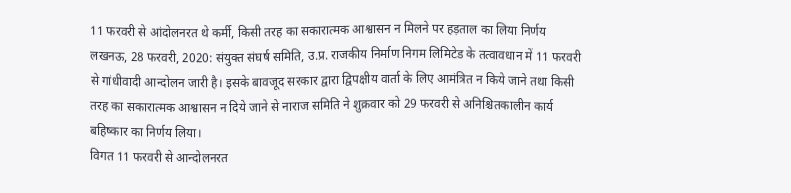11 फरवरी से आंदोलनरत थे कर्मी, किसी तरह का सकारात्मक आश्वासन न मिलने पर हड़ताल का लिया निर्णय
लखनऊ, 28 फरवरी, 2020: संयुक्त संघर्ष समिति, उ.प्र. राजकीय निर्माण निगम लिमिटेड के तत्वावधान में 11 फरवरी से गांधीवादी आन्दोलन जारी है। इसके बावजूद सरकार द्वारा द्विपक्षीय वार्ता के लिए आमंत्रित न किये जाने तथा किसी तरह का सकारात्मक आश्वासन न दिये जाने से नाराज समिति ने शुक्रवार को 29 फरवरी से अनिश्चितकालीन कार्य बहिष्कार का निर्णय लिया।
विगत 11 फरवरी से आन्दोलनरत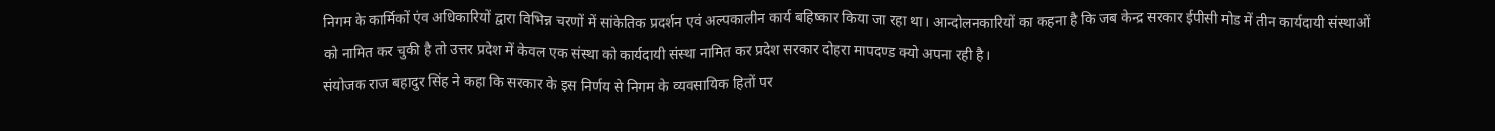निगम के कार्मिकों एंव अधिकारियों द्वारा विभिन्न चरणों में सांकेतिक प्रदर्शन एवं अल्पकालीन कार्य बहिष्कार किया जा रहा था। आन्दोलनकारियों का कहना है कि जब केन्द्र सरकार ईपीसी मोड में तीन कार्यदायी संस्थाओं को नामित कर चुकी है तो उत्तर प्रदेश में केवल एक संस्था को कार्यदायी संस्था नामित कर प्रदेश सरकार दोहरा मापदण्ड क्यो अपना रही है।
संयोजक राज बहादुर सिंह ने कहा कि सरकार के इस निर्णय से निगम के व्यवसायिक हितों पर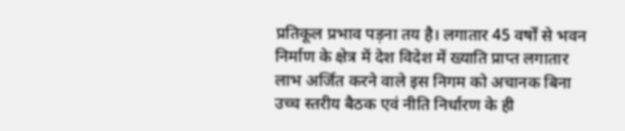प्रतिकूल प्रभाव पड़ना तय है। लगातार 45 वर्षों से भवन निर्माण के क्षेत्र में देश विदेश में ख्याति प्राप्त लगातार लाभ अर्जित करने वाले इस निगम को अचानक बिना उच्च स्तरीय बैठक एवं नीति निर्धारण के ही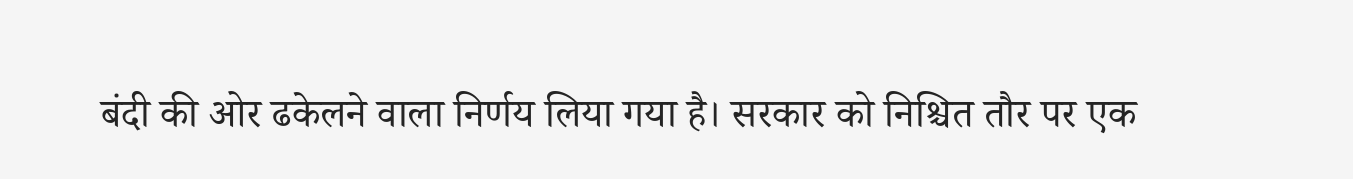बंदी की ओर ढकेलने वाला निर्णय लिया गया है। सरकार को निश्चित तौर पर एक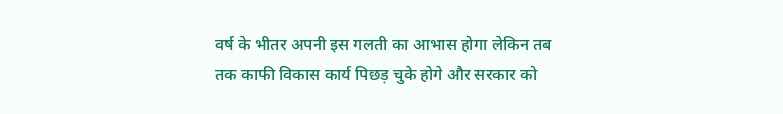वर्ष के भीतर अपनी इस गलती का आभास होगा लेकिन तब तक काफी विकास कार्य पिछड़ चुके होगे और सरकार को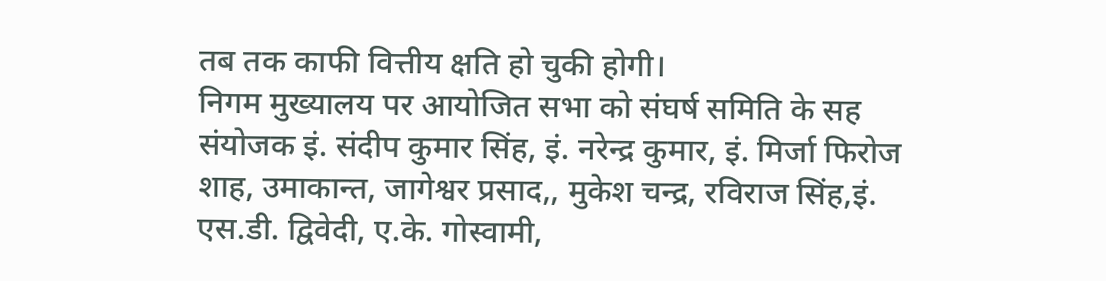तब तक काफी वित्तीय क्षति हो चुकी होगी।
निगम मुख्यालय पर आयोजित सभा को संघर्ष समिति के सह संयोजक इं. संदीप कुमार सिंह, इं. नरेन्द्र कुमार, इं. मिर्जा फिरोज शाह, उमाकान्त, जागेश्वर प्रसाद,, मुकेश चन्द्र, रविराज सिंह,इं. एस.डी. द्विवेदी, ए.के. गोस्वामी,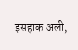इसहाक अली,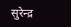सुरेन्द्र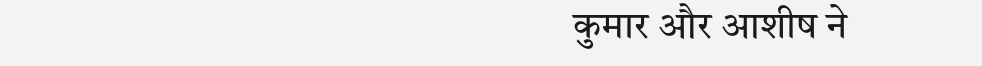कुमार और आशीष ने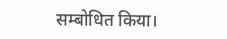सम्बोधित किया।